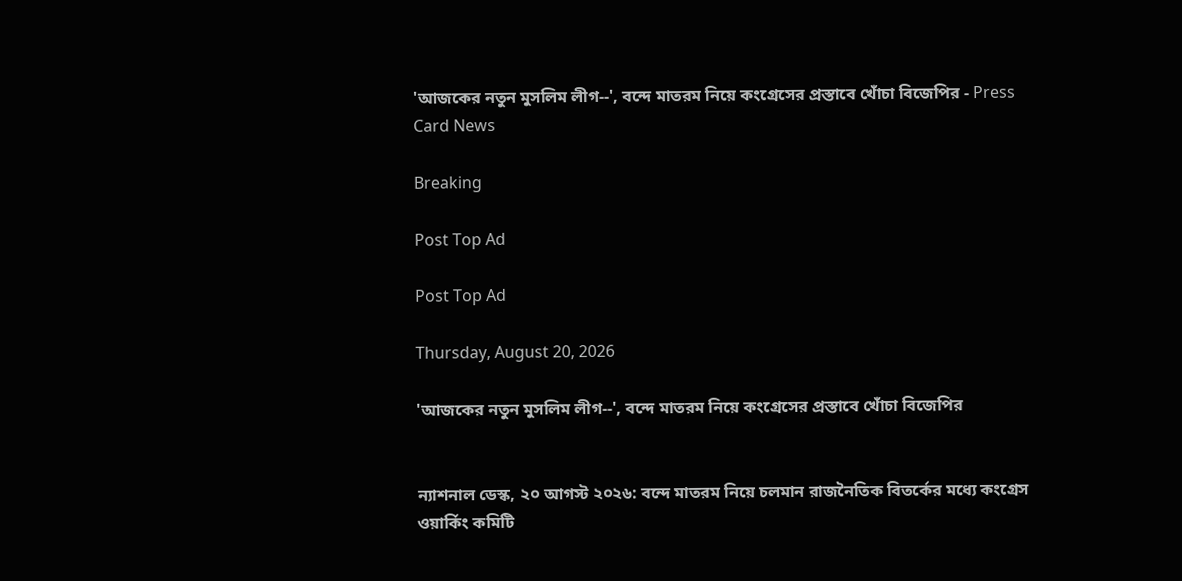'আজকের নতুন মুসলিম লীগ--', বন্দে মাতরম নিয়ে কংগ্রেসের প্রস্তাবে খোঁচা বিজেপির - Press Card News

Breaking

Post Top Ad

Post Top Ad

Thursday, August 20, 2026

'আজকের নতুন মুসলিম লীগ--', বন্দে মাতরম নিয়ে কংগ্রেসের প্রস্তাবে খোঁচা বিজেপির


ন্যাশনাল ডেস্ক, ২০ আগস্ট ২০২৬: বন্দে মাতরম নিয়ে চলমান রাজনৈতিক বিতর্কের মধ্যে কংগ্রেস ওয়ার্কিং কমিটি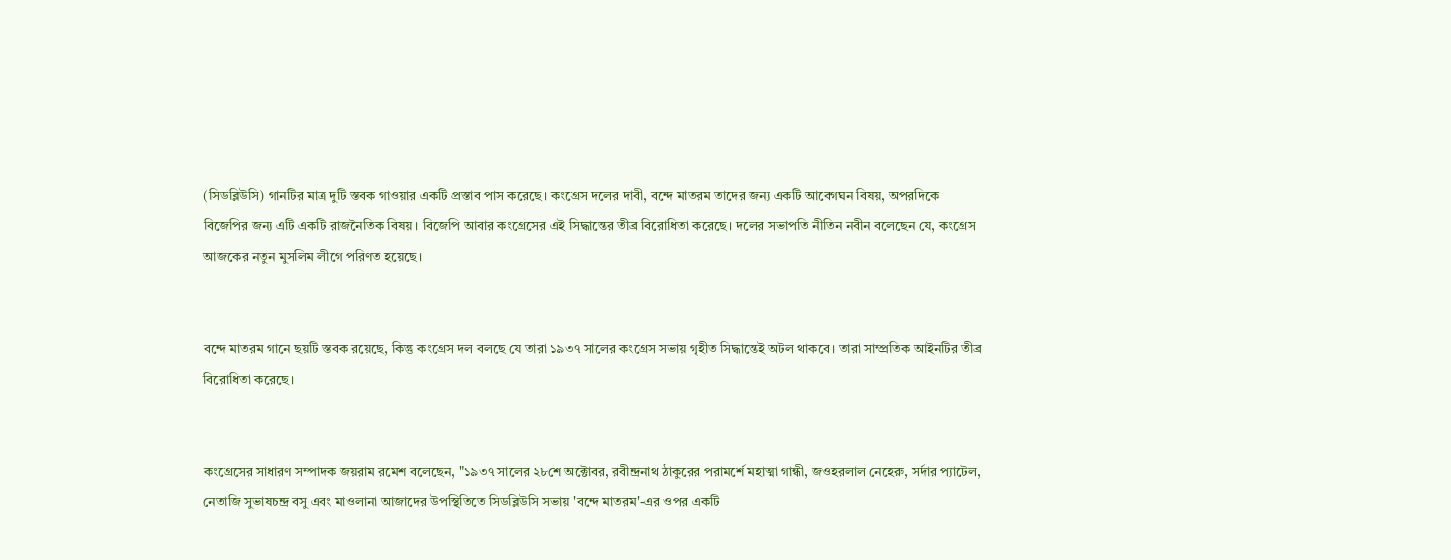(সিডব্লিউসি) গানটির মাত্র দুটি স্তবক গাওয়ার একটি প্রস্তাব পাস করেছে। কংগ্রেস দলের দাবী, বন্দে মাতরম তাদের জন্য একটি আবেগঘন বিষয়, অপরদিকে বিজেপির জন্য এটি একটি রাজনৈতিক বিষয়। বিজেপি আবার কংগ্রেসের এই সিদ্ধান্তের তীব্র বিরোধিতা করেছে। দলের সভাপতি নীতিন নবীন বলেছেন যে, কংগ্রেস আজকের নতুন মুসলিম লীগে পরিণত হয়েছে।


বন্দে মাতরম গানে ছয়টি স্তবক রয়েছে, কিন্তু কংগ্রেস দল বলছে যে তারা ১৯৩৭ সালের কংগ্রেস সভায় গৃহীত সিদ্ধান্তেই অটল থাকবে। তারা সাম্প্রতিক আইনটির তীব্র বিরোধিতা করেছে।


কংগ্রেসের সাধারণ সম্পাদক জয়রাম রমেশ বলেছেন, "১৯৩৭ সালের ২৮শে অক্টোবর, রবীন্দ্রনাথ ঠাকুরের পরামর্শে মহাত্মা গান্ধী, জওহরলাল নেহেরু, সর্দার প্যাটেল, নেতাজি সুভাষচন্দ্র বসু এবং মাওলানা আজাদের উপস্থিতিতে সিডব্লিউসি সভায় 'বন্দে মাতরম'-এর ওপর একটি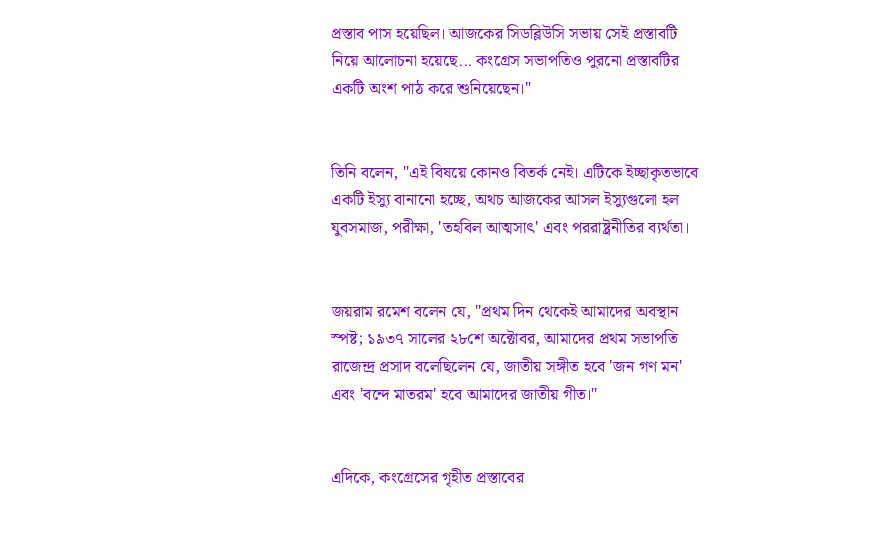প্রস্তাব পাস হয়েছিল। আজকের সিডব্লিউসি সভায় সেই প্রস্তাবটি নিয়ে আলোচনা হয়েছে... কংগ্রেস সভাপতিও পুরনো প্রস্তাবটির একটি অংশ পাঠ করে শুনিয়েছেন।"


তিনি বলেন, "এই বিষয়ে কোনও বিতর্ক নেই। এটিকে ইচ্ছাকৃতভাবে একটি ইস্যু বানানো হচ্ছে, অথচ আজকের আসল ইস্যুগুলো হল যুবসমাজ, পরীক্ষা, 'তহবিল আত্মসাৎ' এবং পররাষ্ট্রনীতির ব্যর্থতা।


জয়রাম রমেশ বলেন যে, "প্রথম দিন থেকেই আমাদের অবস্থান স্পষ্ট; ১৯৩৭ সালের ২৮শে অক্টোবর, আমাদের প্রথম সভাপতি রাজেন্দ্র প্রসাদ বলেছিলেন যে, জাতীয় সঙ্গীত হবে 'জন গণ মন' এবং 'বন্দে মাতরম' হবে আমাদের জাতীয় গীত।"


এদিকে, কংগ্রেসের গৃহীত প্রস্তাবের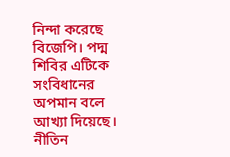নিন্দা করেছে বিজেপি। পদ্ম শিবির এটিকে সংবিধানের অপমান বলে আখ্যা দিয়েছে। নীতিন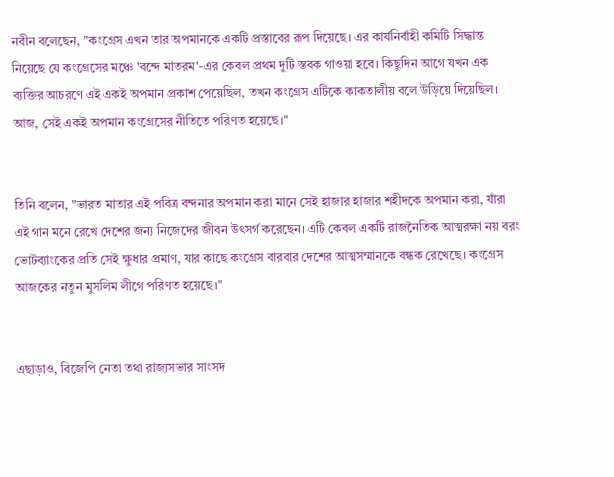নবীন বলেছেন, "কংগ্রেস এখন তার অপমানকে একটি প্রস্তাবের রূপ দিয়েছে। এর কার্যনির্বাহী কমিটি সিদ্ধান্ত নিয়েছে যে কংগ্রেসের মঞ্চে 'বন্দে মাতরম'-এর কেবল প্রথম দুটি স্তবক গাওয়া হবে। কিছুদিন আগে যখন এক ব্যক্তির আচরণে এই একই অপমান প্রকাশ পেয়েছিল, তখন কংগ্রেস এটিকে কাকতালীয় বলে উড়িয়ে দিয়েছিল। আজ, সেই একই অপমান কংগ্রেসের নীতিতে পরিণত হয়েছে।"


তিনি বলেন, "ভারত মাতার এই পবিত্র বন্দনার অপমান করা মানে সেই হাজার হাজার শহীদকে অপমান করা, যাঁরা এই গান মনে রেখে দেশের জন্য নিজেদের জীবন উৎসর্গ করেছেন। এটি কেবল একটি রাজনৈতিক আত্মরক্ষা নয় বরং ভোটব্যাংকের প্রতি সেই ক্ষুধার প্রমাণ, যার কাছে কংগ্রেস বারবার দেশের আত্মসম্মানকে বন্ধক রেখেছে। কংগ্রেস আজকের নতুন মুসলিম লীগে পরিণত হয়েছে।"


এছাড়াও, বিজেপি নেতা তথা রাজ্যসভার সাংসদ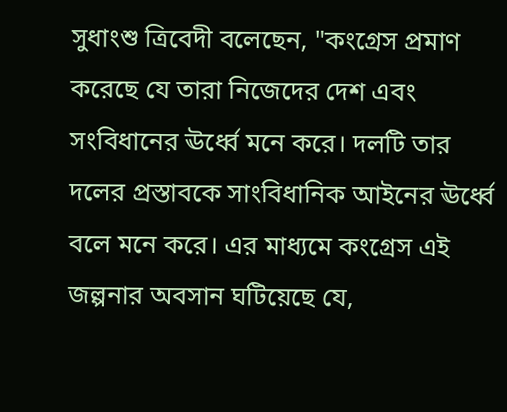সুধাংশু ত্রিবেদী বলেছেন, "কংগ্রেস প্রমাণ করেছে যে তারা নিজেদের দেশ এবং সংবিধানের ঊর্ধ্বে মনে করে। দলটি তার দলের প্রস্তাবকে সাংবিধানিক আইনের ঊর্ধ্বে বলে মনে করে। এর মাধ্যমে কংগ্রেস এই জল্পনার অবসান ঘটিয়েছে যে,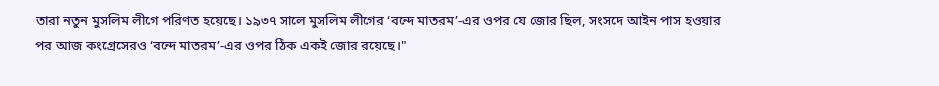তারা নতুন মুসলিম লীগে পরিণত হয়েছে। ১৯৩৭ সালে মুসলিম লীগের ‘বন্দে মাতরম’-এর ওপর যে জোর ছিল, সংসদে আইন পাস হওয়ার পর আজ কংগ্রেসেরও ‘বন্দে মাতরম’-এর ওপর ঠিক একই জোর রয়েছে।"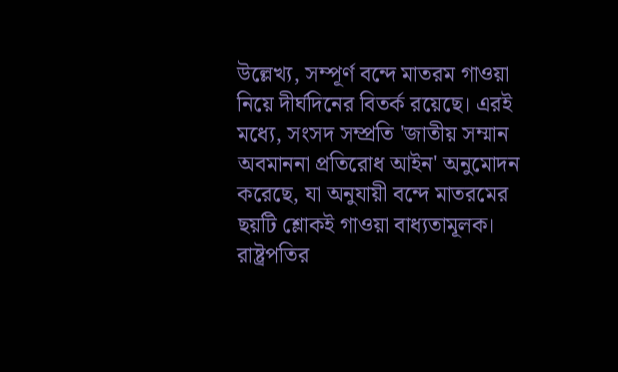উল্লেখ্য, সম্পূর্ণ বন্দে মাতরম গাওয়া নিয়ে দীর্ঘদিনের বিতর্ক রয়েছে। এরই মধ্যে, সংসদ সম্প্রতি 'জাতীয় সম্মান অবমাননা প্রতিরোধ আইন' অনুমোদন করেছে, যা অনুযায়ী বন্দে মাতরমের ছয়টি শ্লোকই গাওয়া বাধ্যতামূলক। রাষ্ট্রপতির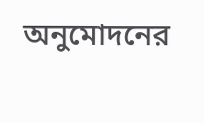অনুমোদনের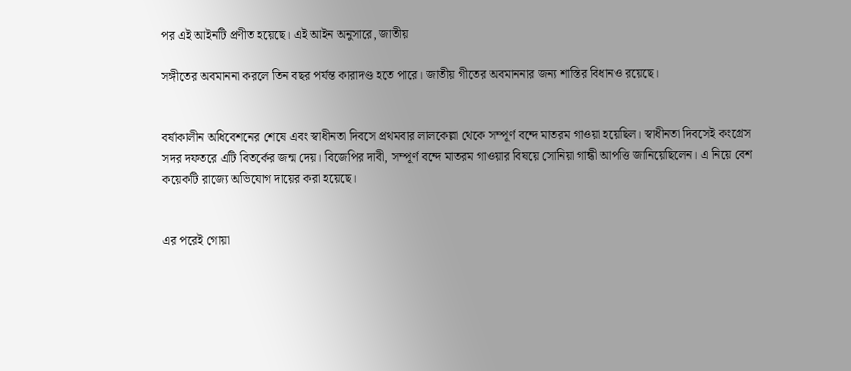পর এই আইনটি প্রণীত হয়েছে। এই আইন অনুসারে, জাতীয়

সঙ্গীতের অবমাননা করলে তিন বছর পর্যন্ত কারাদণ্ড হতে পারে। জাতীয় গীতের অবমাননার জন্য শাস্তির বিধানও রয়েছে।


বর্ষাকালীন অধিবেশনের শেষে এবং স্বাধীনতা দিবসে প্রথমবার লালকেল্লা থেকে সম্পূর্ণ বন্দে মাতরম গাওয়া হয়েছিল। স্বাধীনতা দিবসেই কংগ্রেস সদর দফতরে এটি বিতর্কের জন্ম দেয়। বিজেপির দাবী, সম্পূর্ণ বন্দে মাতরম গাওয়ার বিষয়ে সোনিয়া গান্ধী আপত্তি জানিয়েছিলেন। এ নিয়ে বেশ কয়েকটি রাজ্যে অভিযোগ দায়ের করা হয়েছে।


এর পরেই গোয়া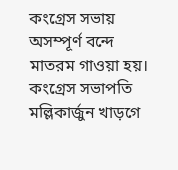কংগ্রেস সভায় অসম্পূর্ণ বন্দে মাতরম গাওয়া হয়। কংগ্রেস সভাপতি মল্লিকার্জুন খাড়গে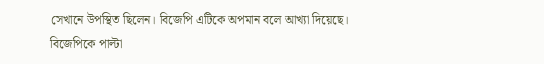সেখানে উপস্থিত ছিলেন। বিজেপি এটিকে অপমান বলে আখ্যা দিয়েছে। বিজেপিকে পাল্টা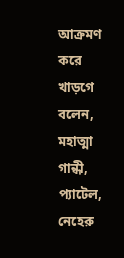আক্রমণ করে খাড়গে বলেন, মহাত্মা গান্ধী, প্যাটেল, নেহেরু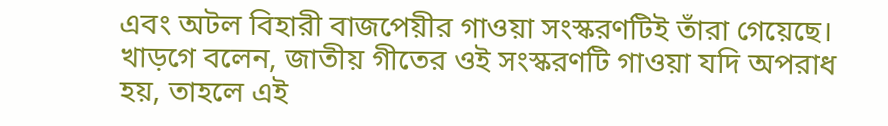এবং অটল বিহারী বাজপেয়ীর গাওয়া সংস্করণটিই তাঁরা গেয়েছে। খাড়গে বলেন, জাতীয় গীতের ওই সংস্করণটি গাওয়া যদি অপরাধ হয়, তাহলে এই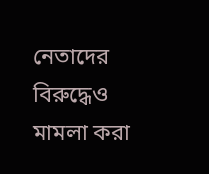নেতাদের বিরুদ্ধেও মামলা করা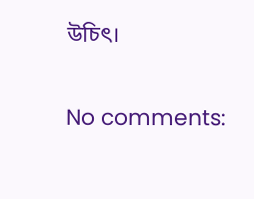উচিৎ।

No comments: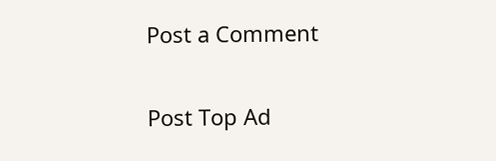Post a Comment

Post Top Ad